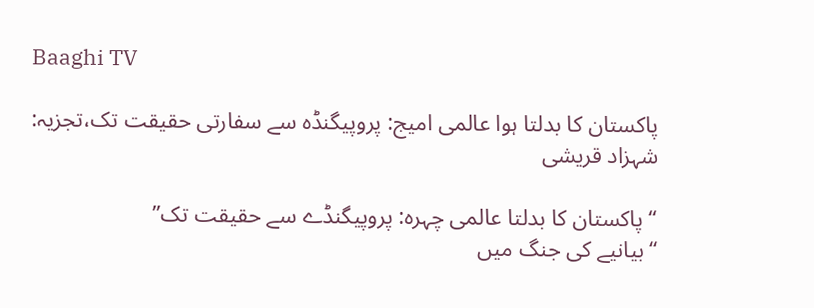Baaghi TV

پاکستان کا بدلتا ہوا عالمی امیج: پروپیگنڈہ سے سفارتی حقیقت تک،تجزیہ: شہزاد قریشی

“پاکستان کا بدلتا عالمی چہرہ: پروپیگنڈے سے حقیقت تک”
“بیانیے کی جنگ میں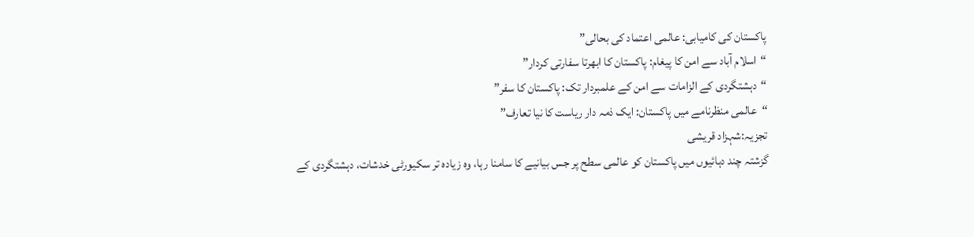پاکستان کی کامیابی: عالمی اعتماد کی بحالی”
“اسلام آباد سے امن کا پیغام: پاکستان کا ابھرتا سفارتی کردار”
“دہشتگردی کے الزامات سے امن کے علمبردار تک: پاکستان کا سفر”
“عالمی منظرنامے میں پاکستان: ایک ذمہ دار ریاست کا نیا تعارف”
تجزیہ:شہزاد قریشی
گزشتہ چند دہائیوں میں پاکستان کو عالمی سطح پر جس بیانیے کا سامنا رہا، وہ زیادہ تر سکیورٹی خدشات، دہشتگردی کے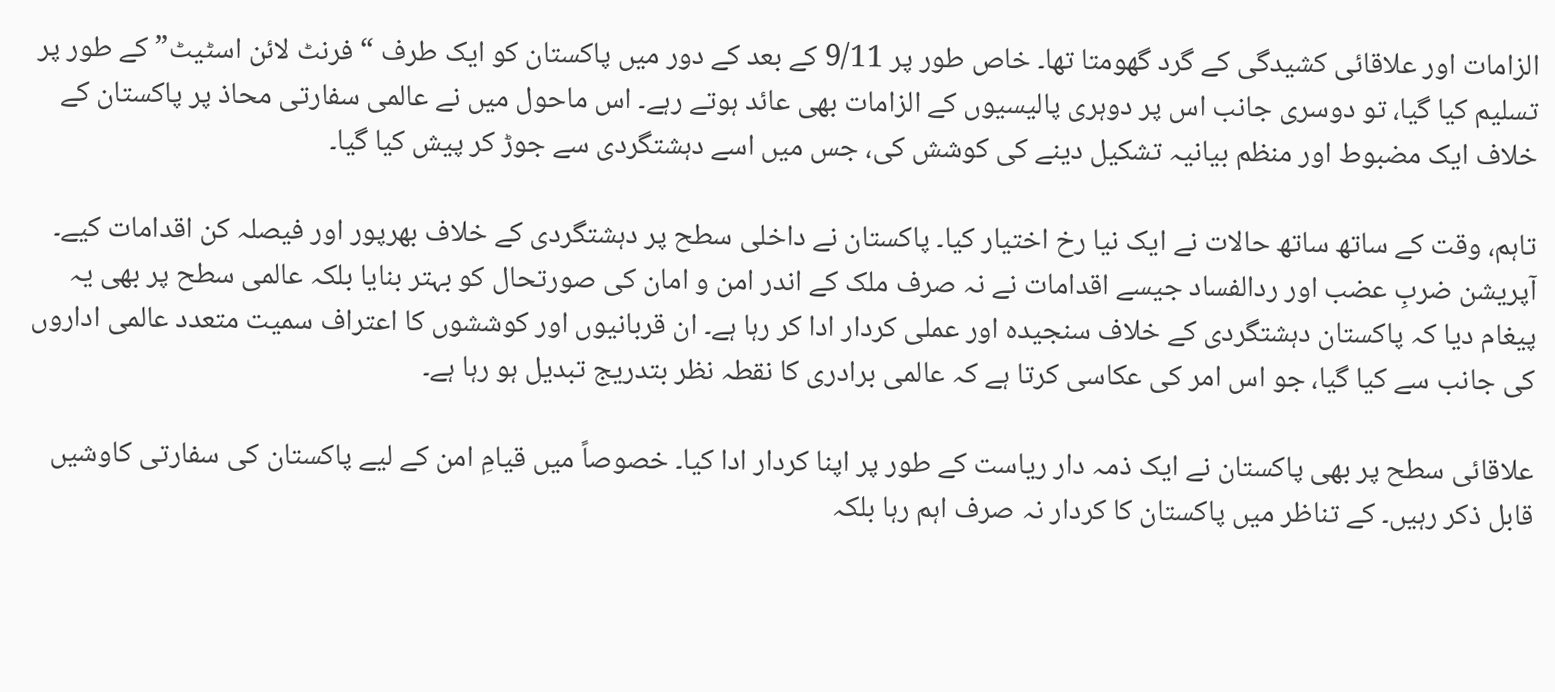الزامات اور علاقائی کشیدگی کے گرد گھومتا تھا۔ خاص طور پر 9/11 کے بعد کے دور میں پاکستان کو ایک طرف “فرنٹ لائن اسٹیٹ” کے طور پر تسلیم کیا گیا، تو دوسری جانب اس پر دوہری پالیسیوں کے الزامات بھی عائد ہوتے رہے۔ اس ماحول میں نے عالمی سفارتی محاذ پر پاکستان کے خلاف ایک مضبوط اور منظم بیانیہ تشکیل دینے کی کوشش کی، جس میں اسے دہشتگردی سے جوڑ کر پیش کیا گیا۔

تاہم، وقت کے ساتھ ساتھ حالات نے ایک نیا رخ اختیار کیا۔ پاکستان نے داخلی سطح پر دہشتگردی کے خلاف بھرپور اور فیصلہ کن اقدامات کیے۔ آپریشن ضربِ عضب اور ردالفساد جیسے اقدامات نے نہ صرف ملک کے اندر امن و امان کی صورتحال کو بہتر بنایا بلکہ عالمی سطح پر بھی یہ پیغام دیا کہ پاکستان دہشتگردی کے خلاف سنجیدہ اور عملی کردار ادا کر رہا ہے۔ ان قربانیوں اور کوششوں کا اعتراف سمیت متعدد عالمی اداروں کی جانب سے کیا گیا، جو اس امر کی عکاسی کرتا ہے کہ عالمی برادری کا نقطہ نظر بتدریج تبدیل ہو رہا ہے۔

علاقائی سطح پر بھی پاکستان نے ایک ذمہ دار ریاست کے طور پر اپنا کردار ادا کیا۔ خصوصاً میں قیامِ امن کے لیے پاکستان کی سفارتی کاوشیں قابل ذکر رہیں۔ کے تناظر میں پاکستان کا کردار نہ صرف اہم رہا بلکہ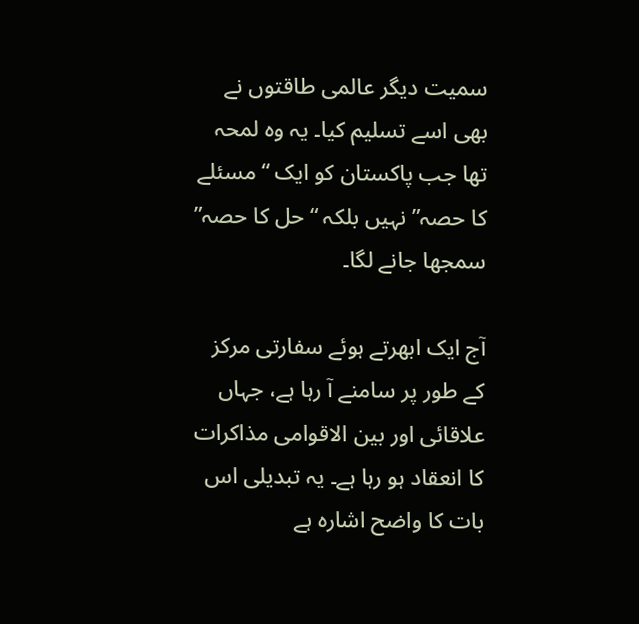سمیت دیگر عالمی طاقتوں نے بھی اسے تسلیم کیا۔ یہ وہ لمحہ تھا جب پاکستان کو ایک “مسئلے کا حصہ” نہیں بلکہ “حل کا حصہ” سمجھا جانے لگا۔

آج ایک ابھرتے ہوئے سفارتی مرکز کے طور پر سامنے آ رہا ہے، جہاں علاقائی اور بین الاقوامی مذاکرات کا انعقاد ہو رہا ہے۔ یہ تبدیلی اس بات کا واضح اشارہ ہے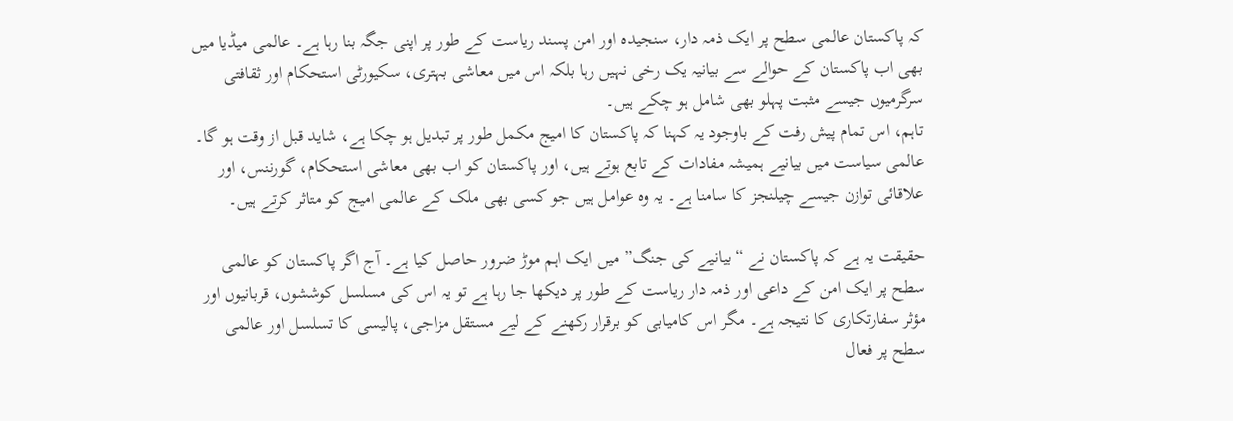کہ پاکستان عالمی سطح پر ایک ذمہ دار، سنجیدہ اور امن پسند ریاست کے طور پر اپنی جگہ بنا رہا ہے۔ عالمی میڈیا میں بھی اب پاکستان کے حوالے سے بیانیہ یک رخی نہیں رہا بلکہ اس میں معاشی بہتری، سکیورٹی استحکام اور ثقافتی سرگرمیوں جیسے مثبت پہلو بھی شامل ہو چکے ہیں۔
تاہم، اس تمام پیش رفت کے باوجود یہ کہنا کہ پاکستان کا امیج مکمل طور پر تبدیل ہو چکا ہے، شاید قبل از وقت ہو گا۔ عالمی سیاست میں بیانیے ہمیشہ مفادات کے تابع ہوتے ہیں، اور پاکستان کو اب بھی معاشی استحکام، گورننس، اور علاقائی توازن جیسے چیلنجز کا سامنا ہے۔ یہ وہ عوامل ہیں جو کسی بھی ملک کے عالمی امیج کو متاثر کرتے ہیں۔

حقیقت یہ ہے کہ پاکستان نے “بیانیے کی جنگ” میں ایک اہم موڑ ضرور حاصل کیا ہے۔ آج اگر پاکستان کو عالمی سطح پر ایک امن کے داعی اور ذمہ دار ریاست کے طور پر دیکھا جا رہا ہے تو یہ اس کی مسلسل کوششوں، قربانیوں اور مؤثر سفارتکاری کا نتیجہ ہے۔ مگر اس کامیابی کو برقرار رکھنے کے لیے مستقل مزاجی، پالیسی کا تسلسل اور عالمی سطح پر فعال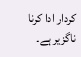کردار ادا کرنا ناگزیر ہے۔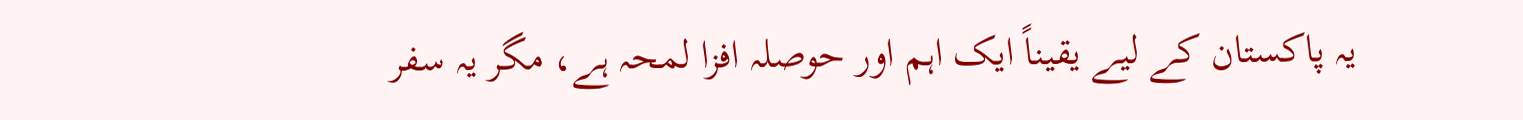یہ پاکستان کے لیے یقیناً ایک اہم اور حوصلہ افزا لمحہ ہے، مگر یہ سفر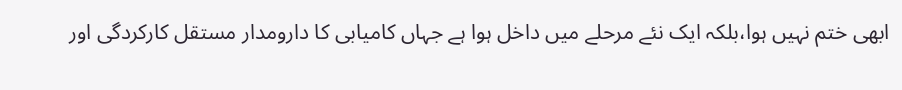ابھی ختم نہیں ہوا،بلکہ ایک نئے مرحلے میں داخل ہوا ہے جہاں کامیابی کا دارومدار مستقل کارکردگی اور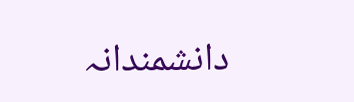دانشمندانہ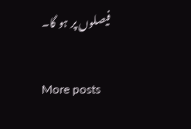فیصلوں پر ہو گا۔

More posts